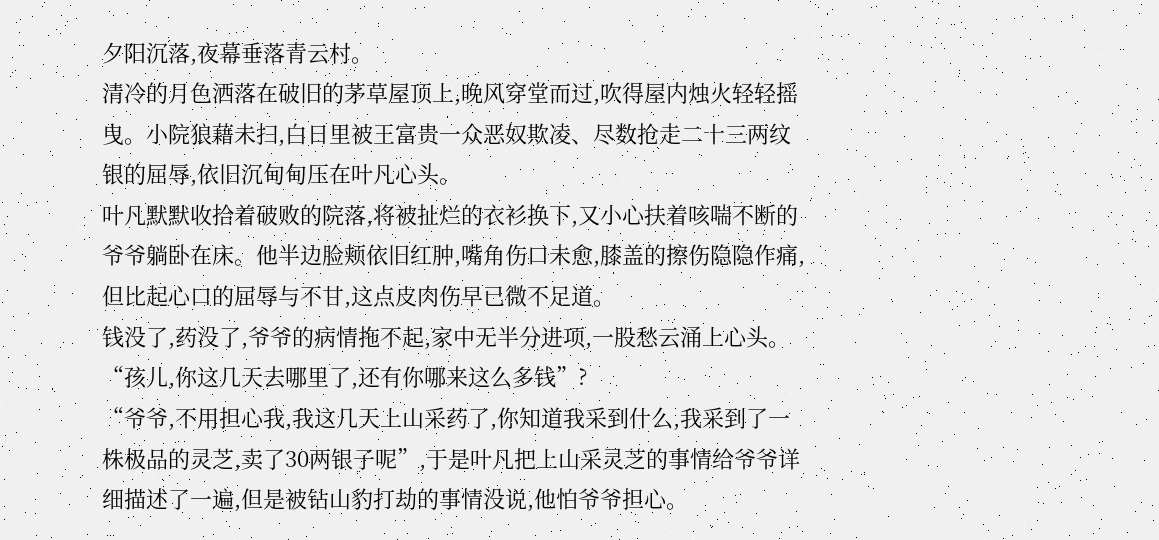夕阳沉落,夜幕垂落青云村。
清冷的月色洒落在破旧的茅草屋顶上,晚风穿堂而过,吹得屋内烛火轻轻摇曳。小院狼藉未扫,白日里被王富贵一众恶奴欺凌、尽数抢走二十三两纹银的屈辱,依旧沉甸甸压在叶凡心头。
叶凡默默收拾着破败的院落,将被扯烂的衣衫换下,又小心扶着咳喘不断的爷爷躺卧在床。他半边脸颊依旧红肿,嘴角伤口未愈,膝盖的擦伤隐隐作痛,但比起心口的屈辱与不甘,这点皮肉伤早已微不足道。
钱没了,药没了,爷爷的病情拖不起,家中无半分进项,一股愁云涌上心头。
“孩儿,你这几天去哪里了,还有你哪来这么多钱”?
“爷爷,不用担心我,我这几天上山采药了,你知道我采到什么,我采到了一株极品的灵芝,卖了30两银子呢”,于是叶凡把上山采灵芝的事情给爷爷详细描述了一遍,但是被钻山豹打劫的事情没说,他怕爷爷担心。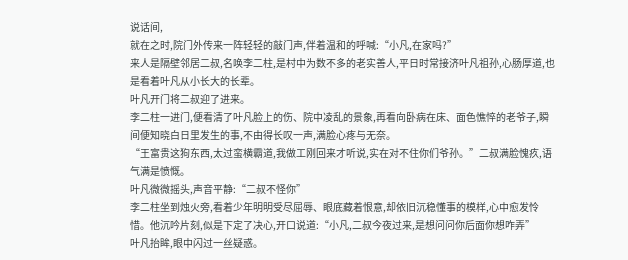说话间,
就在之时,院门外传来一阵轻轻的敲门声,伴着温和的呼喊:“小凡,在家吗?”
来人是隔壁邻居二叔,名唤李二柱,是村中为数不多的老实善人,平日时常接济叶凡祖孙,心肠厚道,也是看着叶凡从小长大的长辈。
叶凡开门将二叔迎了进来。
李二柱一进门,便看清了叶凡脸上的伤、院中凌乱的景象,再看向卧病在床、面色憔悴的老爷子,瞬间便知晓白日里发生的事,不由得长叹一声,满脸心疼与无奈。
“王富贵这狗东西,太过蛮横霸道,我做工刚回来才听说,实在对不住你们爷孙。”二叔满脸愧疚,语气满是愤慨。
叶凡微微摇头,声音平静:“二叔不怪你”
李二柱坐到烛火旁,看着少年明明受尽屈辱、眼底藏着恨意,却依旧沉稳懂事的模样,心中愈发怜惜。他沉吟片刻,似是下定了决心,开口说道:“小凡,二叔今夜过来,是想问问你后面你想咋弄”
叶凡抬眸,眼中闪过一丝疑惑。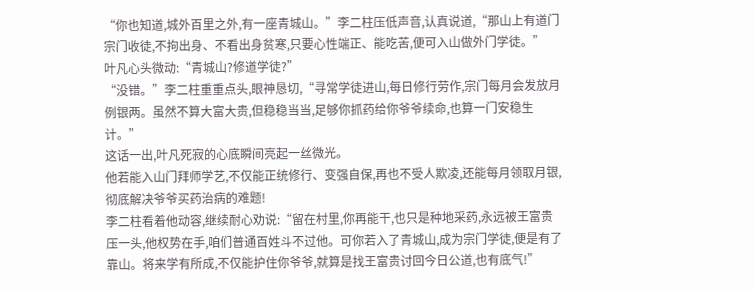“你也知道,城外百里之外,有一座青城山。”李二柱压低声音,认真说道,“那山上有道门宗门收徒,不拘出身、不看出身贫寒,只要心性端正、能吃苦,便可入山做外门学徒。”
叶凡心头微动:“青城山?修道学徒?”
“没错。”李二柱重重点头,眼神恳切,“寻常学徒进山,每日修行劳作,宗门每月会发放月例银两。虽然不算大富大贵,但稳稳当当,足够你抓药给你爷爷续命,也算一门安稳生计。”
这话一出,叶凡死寂的心底瞬间亮起一丝微光。
他若能入山门拜师学艺,不仅能正统修行、变强自保,再也不受人欺凌,还能每月领取月银,彻底解决爷爷买药治病的难题!
李二柱看着他动容,继续耐心劝说:“留在村里,你再能干,也只是种地采药,永远被王富贵压一头,他权势在手,咱们普通百姓斗不过他。可你若入了青城山,成为宗门学徒,便是有了靠山。将来学有所成,不仅能护住你爷爷,就算是找王富贵讨回今日公道,也有底气!”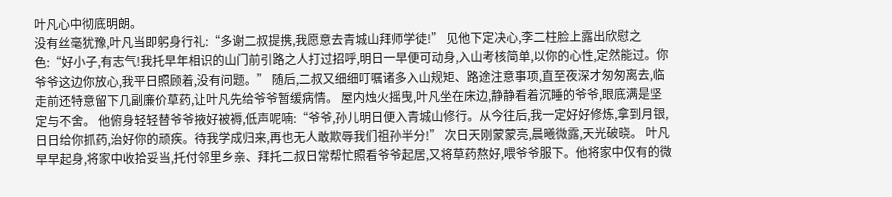叶凡心中彻底明朗。
没有丝毫犹豫,叶凡当即躬身行礼:“多谢二叔提携,我愿意去青城山拜师学徒!” 见他下定决心,李二柱脸上露出欣慰之色:“好小子,有志气!我托早年相识的山门前引路之人打过招呼,明日一早便可动身,入山考核简单,以你的心性,定然能过。你爷爷这边你放心,我平日照顾着,没有问题。” 随后,二叔又细细叮嘱诸多入山规矩、路途注意事项,直至夜深才匆匆离去,临走前还特意留下几副廉价草药,让叶凡先给爷爷暂缓病情。 屋内烛火摇曳,叶凡坐在床边,静静看着沉睡的爷爷,眼底满是坚定与不舍。 他俯身轻轻替爷爷掖好被褥,低声呢喃:“爷爷,孙儿明日便入青城山修行。从今往后,我一定好好修炼,拿到月银,日日给你抓药,治好你的顽疾。待我学成归来,再也无人敢欺辱我们祖孙半分!” 次日天刚蒙蒙亮,晨曦微露,天光破晓。 叶凡早早起身,将家中收拾妥当,托付邻里乡亲、拜托二叔日常帮忙照看爷爷起居,又将草药熬好,喂爷爷服下。他将家中仅有的微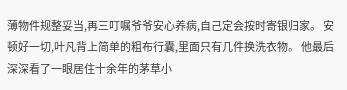薄物件规整妥当,再三叮嘱爷爷安心养病,自己定会按时寄银归家。 安顿好一切,叶凡背上简单的粗布行囊,里面只有几件换洗衣物。 他最后深深看了一眼居住十余年的茅草小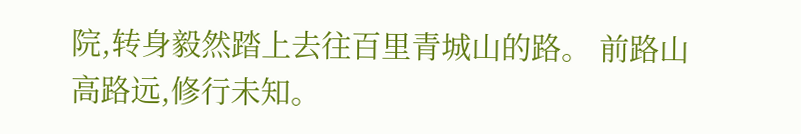院,转身毅然踏上去往百里青城山的路。 前路山高路远,修行未知。